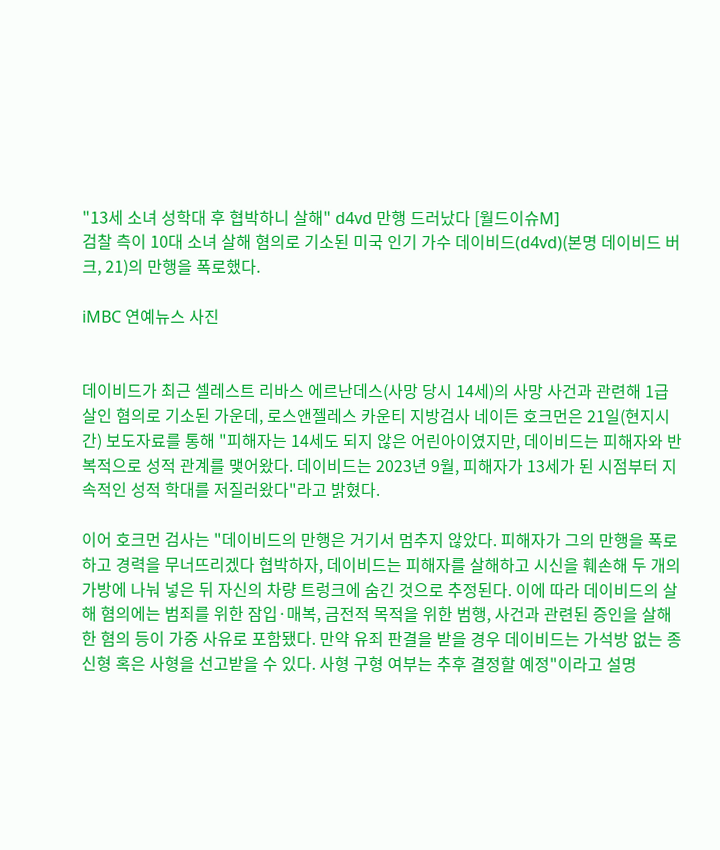"13세 소녀 성학대 후 협박하니 살해" d4vd 만행 드러났다 [월드이슈M]
검찰 측이 10대 소녀 살해 혐의로 기소된 미국 인기 가수 데이비드(d4vd)(본명 데이비드 버크, 21)의 만행을 폭로했다.

iMBC 연예뉴스 사진


데이비드가 최근 셀레스트 리바스 에르난데스(사망 당시 14세)의 사망 사건과 관련해 1급 살인 혐의로 기소된 가운데, 로스앤젤레스 카운티 지방검사 네이든 호크먼은 21일(현지시간) 보도자료를 통해 "피해자는 14세도 되지 않은 어린아이였지만, 데이비드는 피해자와 반복적으로 성적 관계를 맺어왔다. 데이비드는 2023년 9월, 피해자가 13세가 된 시점부터 지속적인 성적 학대를 저질러왔다"라고 밝혔다.

이어 호크먼 검사는 "데이비드의 만행은 거기서 멈추지 않았다. 피해자가 그의 만행을 폭로하고 경력을 무너뜨리겠다 협박하자, 데이비드는 피해자를 살해하고 시신을 훼손해 두 개의 가방에 나눠 넣은 뒤 자신의 차량 트렁크에 숨긴 것으로 추정된다. 이에 따라 데이비드의 살해 혐의에는 범죄를 위한 잠입·매복, 금전적 목적을 위한 범행, 사건과 관련된 증인을 살해한 혐의 등이 가중 사유로 포함됐다. 만약 유죄 판결을 받을 경우 데이비드는 가석방 없는 종신형 혹은 사형을 선고받을 수 있다. 사형 구형 여부는 추후 결정할 예정"이라고 설명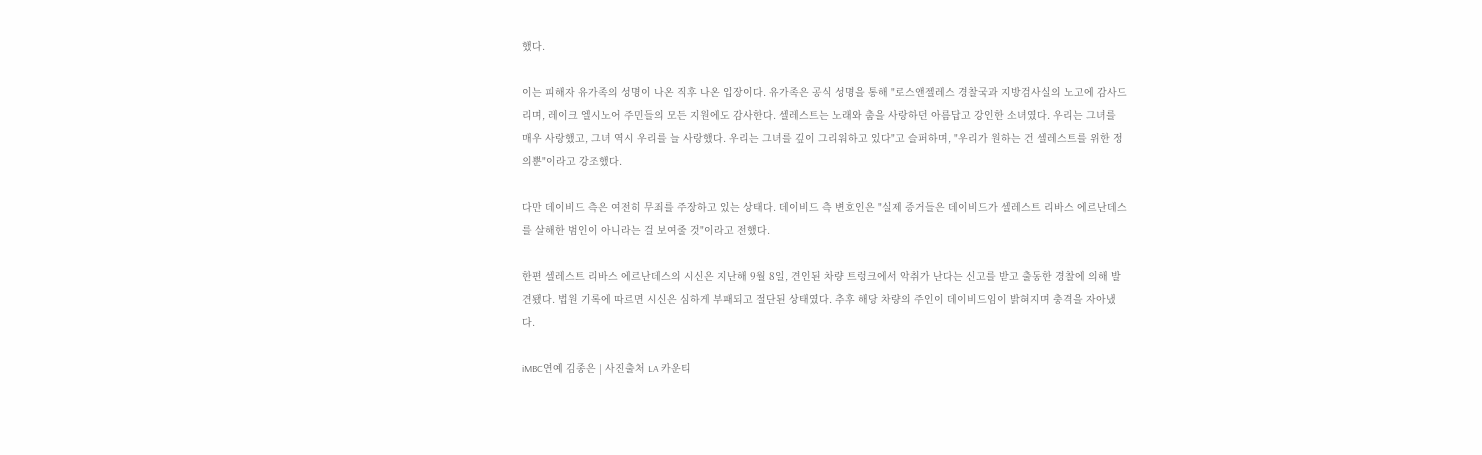했다.

이는 피해자 유가족의 성명이 나온 직후 나온 입장이다. 유가족은 공식 성명을 통해 "로스앤젤레스 경찰국과 지방검사실의 노고에 감사드리며, 레이크 엘시노어 주민들의 모든 지원에도 감사한다. 셀레스트는 노래와 춤을 사랑하던 아름답고 강인한 소녀였다. 우리는 그녀를 매우 사랑했고, 그녀 역시 우리를 늘 사랑했다. 우리는 그녀를 깊이 그리워하고 있다"고 슬퍼하며, "우리가 원하는 건 셀레스트를 위한 정의뿐"이라고 강조했다.

다만 데이비드 측은 여전히 무죄를 주장하고 있는 상태다. 데이비드 측 변호인은 "실제 증거들은 데이비드가 셀레스트 리바스 에르난데스를 살해한 범인이 아니라는 걸 보여줄 것"이라고 전했다.

한편 셀레스트 리바스 에르난데스의 시신은 지난해 9월 8일, 견인된 차량 트렁크에서 악취가 난다는 신고를 받고 출동한 경찰에 의해 발견됐다. 법원 기록에 따르면 시신은 심하게 부패되고 절단된 상태였다. 추후 해당 차량의 주인이 데이비드임이 밝혀지며 충격을 자아냈다.

iMBC연예 김종은 | 사진출처 LA 카운티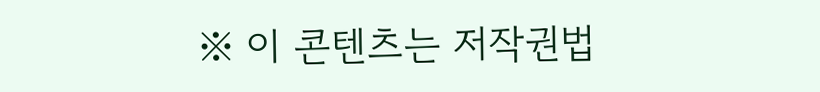※ 이 콘텐츠는 저작권법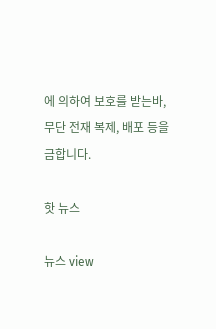에 의하여 보호를 받는바, 무단 전재 복제, 배포 등을 금합니다.

핫 뉴스

뉴스 view